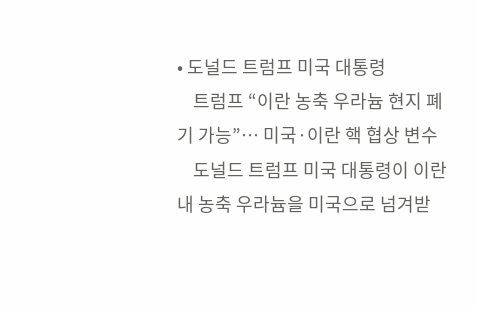• 도널드 트럼프 미국 대통령
    트럼프 “이란 농축 우라늄 현지 폐기 가능”… 미국·이란 핵 협상 변수
    도널드 트럼프 미국 대통령이 이란 내 농축 우라늄을 미국으로 넘겨받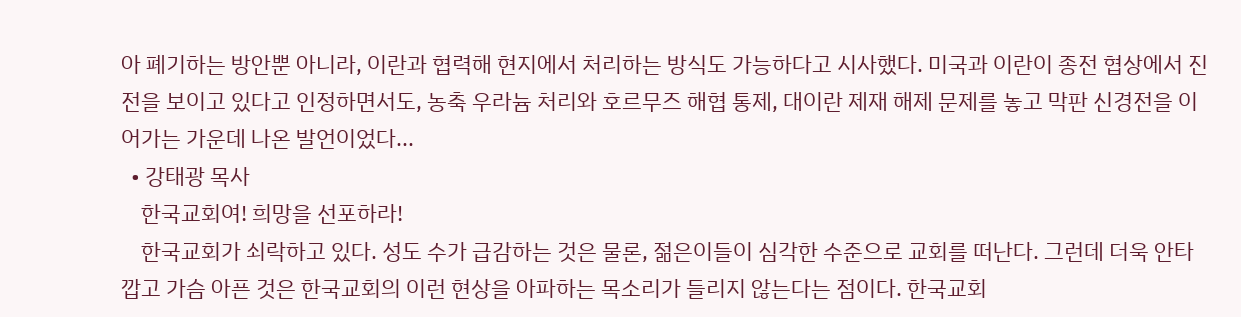아 폐기하는 방안뿐 아니라, 이란과 협력해 현지에서 처리하는 방식도 가능하다고 시사했다. 미국과 이란이 종전 협상에서 진전을 보이고 있다고 인정하면서도, 농축 우라늄 처리와 호르무즈 해협 통제, 대이란 제재 해제 문제를 놓고 막판 신경전을 이어가는 가운데 나온 발언이었다...
  • 강태광 목사
    한국교회여! 희망을 선포하라!
    한국교회가 쇠락하고 있다. 성도 수가 급감하는 것은 물론, 젊은이들이 심각한 수준으로 교회를 떠난다. 그런데 더욱 안타깝고 가슴 아픈 것은 한국교회의 이런 현상을 아파하는 목소리가 들리지 않는다는 점이다. 한국교회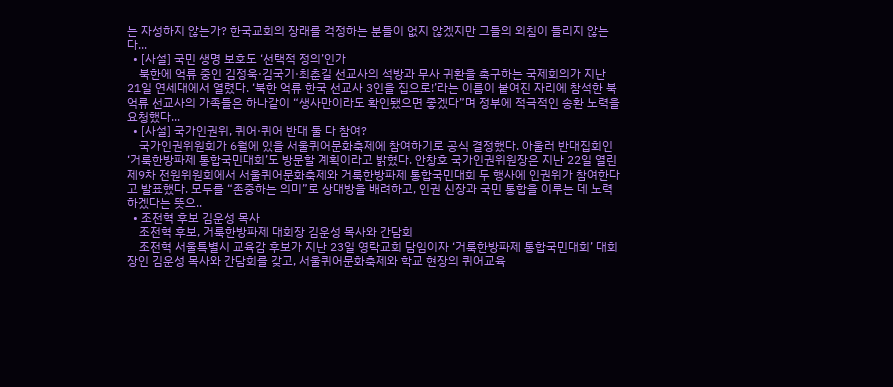는 자성하지 않는가? 한국교회의 장래를 걱정하는 분들이 없지 않겠지만 그들의 외침이 들리지 않는다...
  • [사설] 국민 생명 보호도 ‘선택적 정의’인가
    북한에 억류 중인 김정욱·김국기·최춘길 선교사의 석방과 무사 귀환을 촉구하는 국제회의가 지난 21일 연세대에서 열렸다. ‘북한 억류 한국 선교사 3인을 집으로!’라는 이름이 붙여진 자리에 참석한 북 억류 선교사의 가족들은 하나같이 “생사만이라도 확인됐으면 좋겠다”며 정부에 적극적인 송환 노력을 요청했다...
  • [사설] 국가인권위, 퀴어·퀴어 반대 둘 다 참여?
    국가인권위원회가 6월에 있을 서울퀴어문화축제에 참여하기로 공식 결정했다. 아울러 반대집회인 ‘거룩한방파제 통합국민대회’도 방문할 계획이라고 밝혔다. 안창호 국가인권위원장은 지난 22일 열린 제9차 전원위원회에서 서울퀴어문화축제와 거룩한방파제 통합국민대회 두 행사에 인권위가 참여한다고 발표했다. 모두를 “존중하는 의미”로 상대방을 배려하고, 인권 신장과 국민 통합을 이루는 데 노력하겠다는 뜻으..
  • 조전혁 후보 김운성 목사
    조전혁 후보, 거룩한방파제 대회장 김운성 목사와 간담회
    조전혁 서울특별시 교육감 후보가 지난 23일 영락교회 담임이자 ‘거룩한방파제 통합국민대회’ 대회장인 김운성 목사와 간담회를 갖고, 서울퀴어문화축제와 학교 현장의 퀴어교육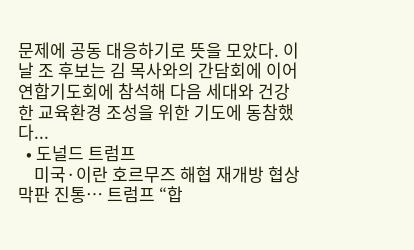문제에 공동 대응하기로 뜻을 모았다. 이날 조 후보는 김 목사와의 간담회에 이어 연합기도회에 참석해 다음 세대와 건강한 교육환경 조성을 위한 기도에 동참했다...
  • 도널드 트럼프
    미국·이란 호르무즈 해협 재개방 협상 막판 진통… 트럼프 “합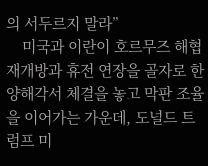의 서두르지 말라”
    미국과 이란이 호르무즈 해협 재개방과 휴전 연장을 골자로 한 양해각서 체결을 놓고 막판 조율을 이어가는 가운데, 도널드 트럼프 미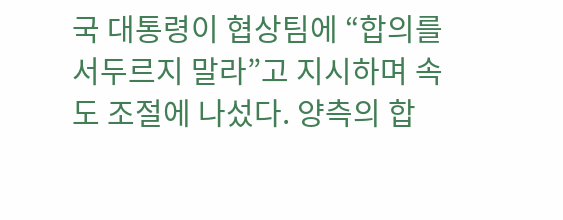국 대통령이 협상팀에 “합의를 서두르지 말라”고 지시하며 속도 조절에 나섰다. 양측의 합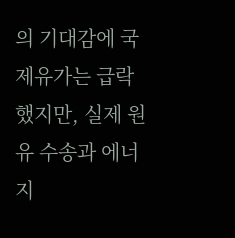의 기대감에 국제유가는 급락했지만, 실제 원유 수송과 에너지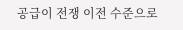공급이 전쟁 이전 수준으로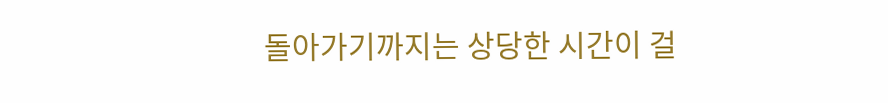돌아가기까지는 상당한 시간이 걸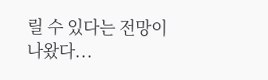릴 수 있다는 전망이 나왔다...